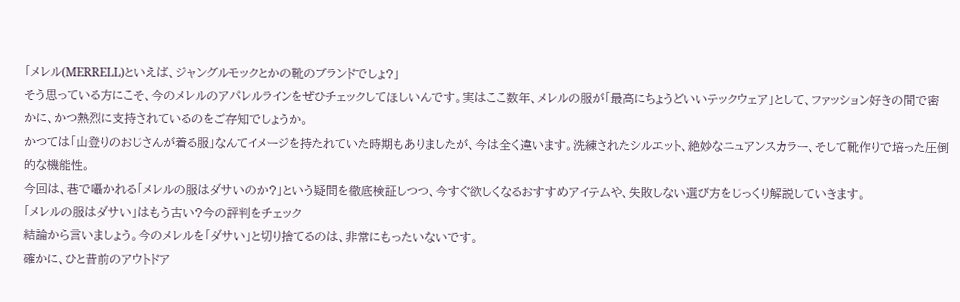「メレル(MERRELL)といえば、ジャングルモックとかの靴のブランドでしょ?」
そう思っている方にこそ、今のメレルのアパレルラインをぜひチェックしてほしいんです。実はここ数年、メレルの服が「最高にちょうどいいテックウェア」として、ファッション好きの間で密かに、かつ熱烈に支持されているのをご存知でしょうか。
かつては「山登りのおじさんが着る服」なんてイメージを持たれていた時期もありましたが、今は全く違います。洗練されたシルエット、絶妙なニュアンスカラー、そして靴作りで培った圧倒的な機能性。
今回は、巷で囁かれる「メレルの服はダサいのか?」という疑問を徹底検証しつつ、今すぐ欲しくなるおすすめアイテムや、失敗しない選び方をじっくり解説していきます。
「メレルの服はダサい」はもう古い?今の評判をチェック
結論から言いましょう。今のメレルを「ダサい」と切り捨てるのは、非常にもったいないです。
確かに、ひと昔前のアウトドア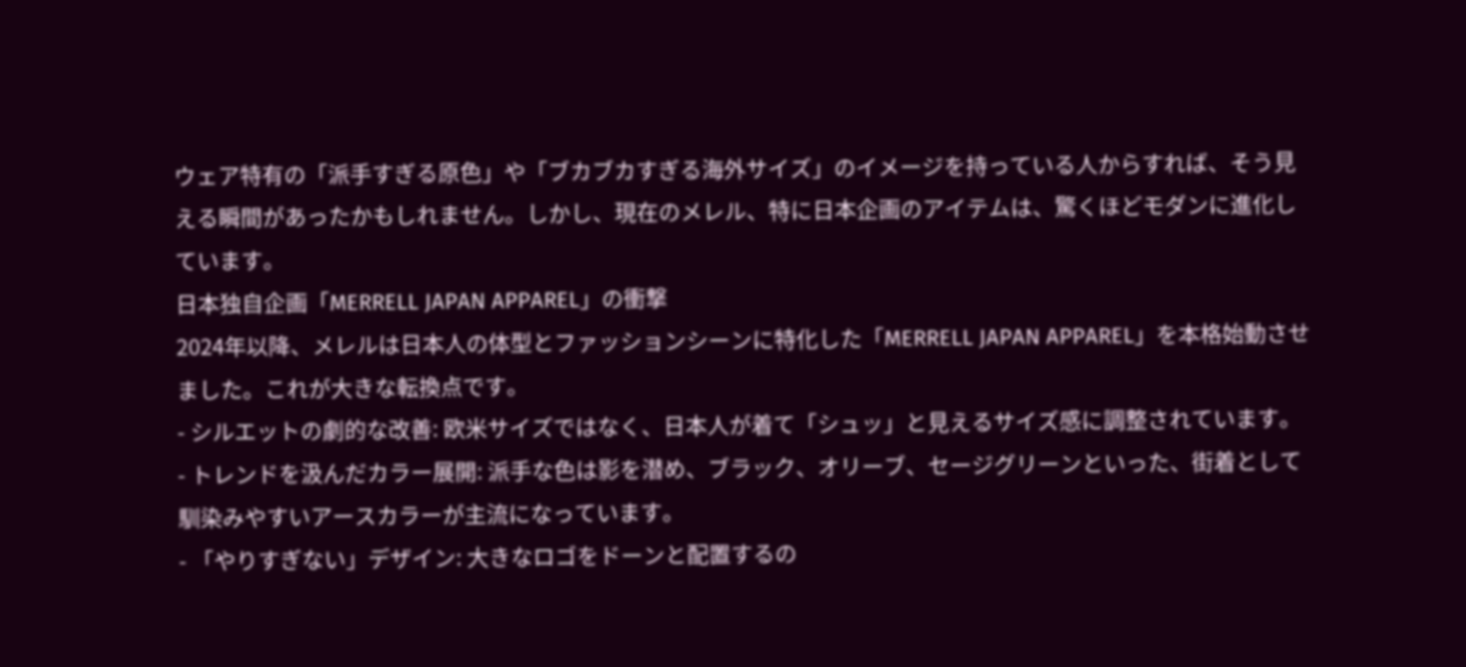ウェア特有の「派手すぎる原色」や「ブカブカすぎる海外サイズ」のイメージを持っている人からすれば、そう見える瞬間があったかもしれません。しかし、現在のメレル、特に日本企画のアイテムは、驚くほどモダンに進化しています。
日本独自企画「MERRELL JAPAN APPAREL」の衝撃
2024年以降、メレルは日本人の体型とファッションシーンに特化した「MERRELL JAPAN APPAREL」を本格始動させました。これが大きな転換点です。
- シルエットの劇的な改善: 欧米サイズではなく、日本人が着て「シュッ」と見えるサイズ感に調整されています。
- トレンドを汲んだカラー展開: 派手な色は影を潜め、ブラック、オリーブ、セージグリーンといった、街着として馴染みやすいアースカラーが主流になっています。
- 「やりすぎない」デザイン: 大きなロゴをドーンと配置するの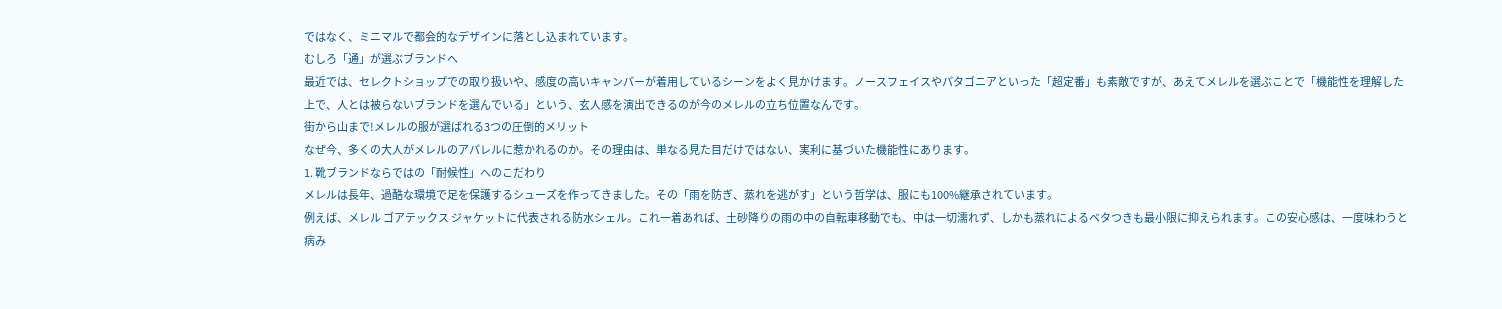ではなく、ミニマルで都会的なデザインに落とし込まれています。
むしろ「通」が選ぶブランドへ
最近では、セレクトショップでの取り扱いや、感度の高いキャンパーが着用しているシーンをよく見かけます。ノースフェイスやパタゴニアといった「超定番」も素敵ですが、あえてメレルを選ぶことで「機能性を理解した上で、人とは被らないブランドを選んでいる」という、玄人感を演出できるのが今のメレルの立ち位置なんです。
街から山まで!メレルの服が選ばれる3つの圧倒的メリット
なぜ今、多くの大人がメレルのアパレルに惹かれるのか。その理由は、単なる見た目だけではない、実利に基づいた機能性にあります。
1. 靴ブランドならではの「耐候性」へのこだわり
メレルは長年、過酷な環境で足を保護するシューズを作ってきました。その「雨を防ぎ、蒸れを逃がす」という哲学は、服にも100%継承されています。
例えば、メレル ゴアテックス ジャケットに代表される防水シェル。これ一着あれば、土砂降りの雨の中の自転車移動でも、中は一切濡れず、しかも蒸れによるベタつきも最小限に抑えられます。この安心感は、一度味わうと病み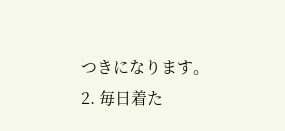つきになります。
2. 毎日着た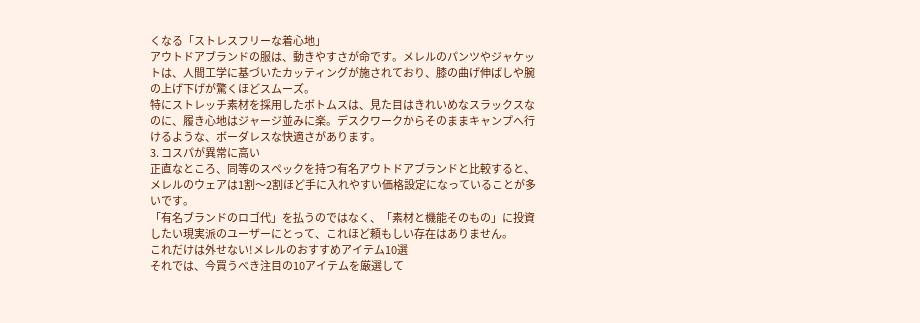くなる「ストレスフリーな着心地」
アウトドアブランドの服は、動きやすさが命です。メレルのパンツやジャケットは、人間工学に基づいたカッティングが施されており、膝の曲げ伸ばしや腕の上げ下げが驚くほどスムーズ。
特にストレッチ素材を採用したボトムスは、見た目はきれいめなスラックスなのに、履き心地はジャージ並みに楽。デスクワークからそのままキャンプへ行けるような、ボーダレスな快適さがあります。
3. コスパが異常に高い
正直なところ、同等のスペックを持つ有名アウトドアブランドと比較すると、メレルのウェアは1割〜2割ほど手に入れやすい価格設定になっていることが多いです。
「有名ブランドのロゴ代」を払うのではなく、「素材と機能そのもの」に投資したい現実派のユーザーにとって、これほど頼もしい存在はありません。
これだけは外せない!メレルのおすすめアイテム10選
それでは、今買うべき注目の10アイテムを厳選して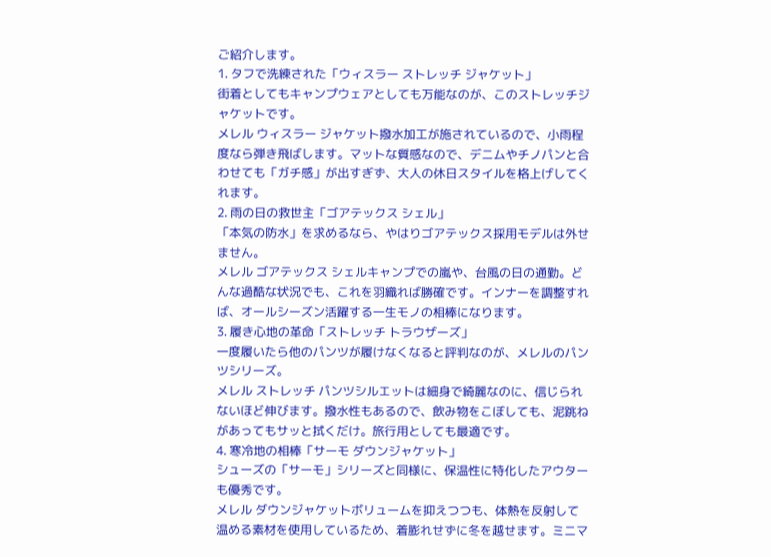ご紹介します。
1. タフで洗練された「ウィスラー ストレッチ ジャケット」
街着としてもキャンプウェアとしても万能なのが、このストレッチジャケットです。
メレル ウィスラー ジャケット撥水加工が施されているので、小雨程度なら弾き飛ばします。マットな質感なので、デニムやチノパンと合わせても「ガチ感」が出すぎず、大人の休日スタイルを格上げしてくれます。
2. 雨の日の救世主「ゴアテックス シェル」
「本気の防水」を求めるなら、やはりゴアテックス採用モデルは外せません。
メレル ゴアテックス シェルキャンプでの嵐や、台風の日の通勤。どんな過酷な状況でも、これを羽織れば勝確です。インナーを調整すれば、オールシーズン活躍する一生モノの相棒になります。
3. 履き心地の革命「ストレッチ トラウザーズ」
一度履いたら他のパンツが履けなくなると評判なのが、メレルのパンツシリーズ。
メレル ストレッチ パンツシルエットは細身で綺麗なのに、信じられないほど伸びます。撥水性もあるので、飲み物をこぼしても、泥跳ねがあってもサッと拭くだけ。旅行用としても最適です。
4. 寒冷地の相棒「サーモ ダウンジャケット」
シューズの「サーモ」シリーズと同様に、保温性に特化したアウターも優秀です。
メレル ダウンジャケットボリュームを抑えつつも、体熱を反射して温める素材を使用しているため、着膨れせずに冬を越せます。ミニマ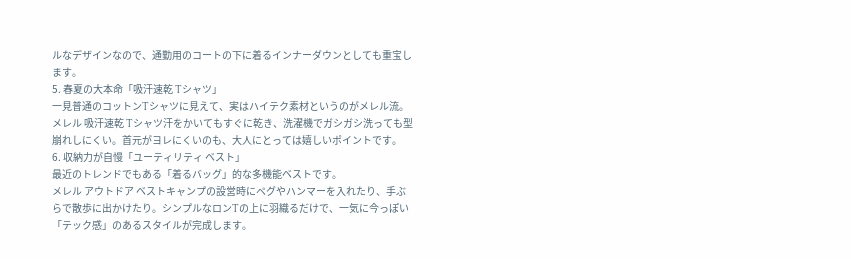ルなデザインなので、通勤用のコートの下に着るインナーダウンとしても重宝します。
5. 春夏の大本命「吸汗速乾 Tシャツ」
一見普通のコットンTシャツに見えて、実はハイテク素材というのがメレル流。
メレル 吸汗速乾 Tシャツ汗をかいてもすぐに乾き、洗濯機でガシガシ洗っても型崩れしにくい。首元がヨレにくいのも、大人にとっては嬉しいポイントです。
6. 収納力が自慢「ユーティリティ ベスト」
最近のトレンドでもある「着るバッグ」的な多機能ベストです。
メレル アウトドア ベストキャンプの設営時にペグやハンマーを入れたり、手ぶらで散歩に出かけたり。シンプルなロンTの上に羽織るだけで、一気に今っぽい「テック感」のあるスタイルが完成します。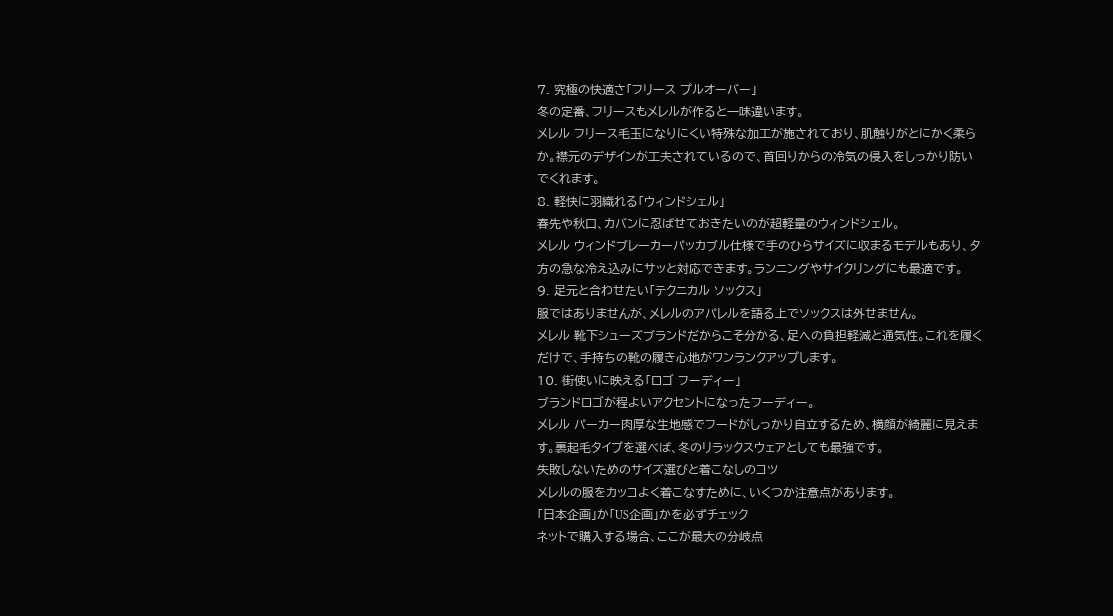7. 究極の快適さ「フリース プルオーバー」
冬の定番、フリースもメレルが作ると一味違います。
メレル フリース毛玉になりにくい特殊な加工が施されており、肌触りがとにかく柔らか。襟元のデザインが工夫されているので、首回りからの冷気の侵入をしっかり防いでくれます。
8. 軽快に羽織れる「ウィンドシェル」
春先や秋口、カバンに忍ばせておきたいのが超軽量のウィンドシェル。
メレル ウィンドブレーカーパッカブル仕様で手のひらサイズに収まるモデルもあり、夕方の急な冷え込みにサッと対応できます。ランニングやサイクリングにも最適です。
9. 足元と合わせたい「テクニカル ソックス」
服ではありませんが、メレルのアパレルを語る上でソックスは外せません。
メレル 靴下シューズブランドだからこそ分かる、足への負担軽減と通気性。これを履くだけで、手持ちの靴の履き心地がワンランクアップします。
10. 街使いに映える「ロゴ フーディー」
ブランドロゴが程よいアクセントになったフーディー。
メレル パーカー肉厚な生地感でフードがしっかり自立するため、横顔が綺麗に見えます。裏起毛タイプを選べば、冬のリラックスウェアとしても最強です。
失敗しないためのサイズ選びと着こなしのコツ
メレルの服をカッコよく着こなすために、いくつか注意点があります。
「日本企画」か「US企画」かを必ずチェック
ネットで購入する場合、ここが最大の分岐点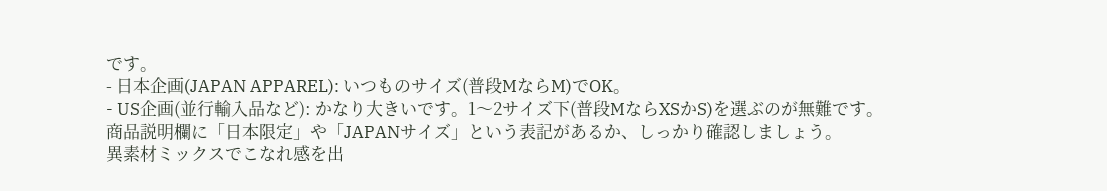です。
- 日本企画(JAPAN APPAREL): いつものサイズ(普段MならM)でOK。
- US企画(並行輸入品など): かなり大きいです。1〜2サイズ下(普段MならXSかS)を選ぶのが無難です。
商品説明欄に「日本限定」や「JAPANサイズ」という表記があるか、しっかり確認しましょう。
異素材ミックスでこなれ感を出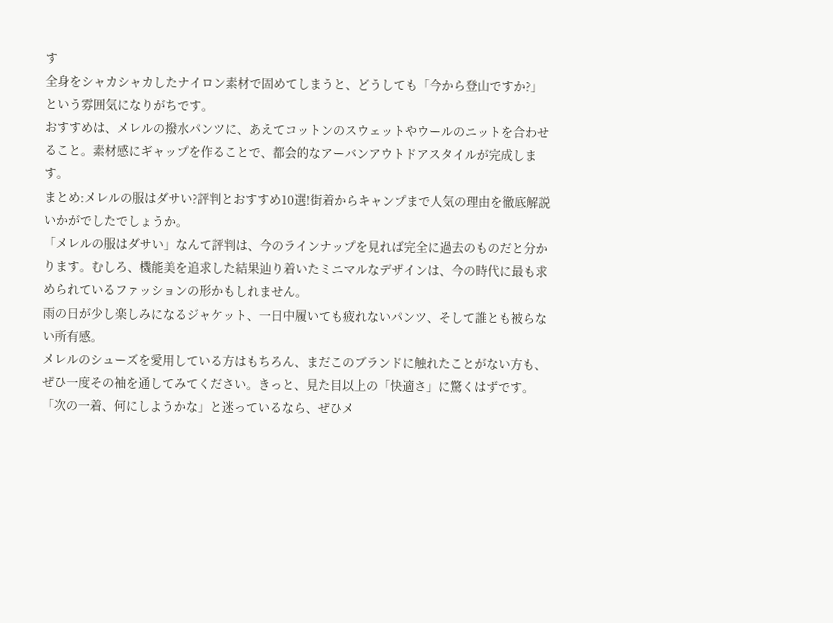す
全身をシャカシャカしたナイロン素材で固めてしまうと、どうしても「今から登山ですか?」という雰囲気になりがちです。
おすすめは、メレルの撥水パンツに、あえてコットンのスウェットやウールのニットを合わせること。素材感にギャップを作ることで、都会的なアーバンアウトドアスタイルが完成します。
まとめ:メレルの服はダサい?評判とおすすめ10選!街着からキャンプまで人気の理由を徹底解説
いかがでしたでしょうか。
「メレルの服はダサい」なんて評判は、今のラインナップを見れば完全に過去のものだと分かります。むしろ、機能美を追求した結果辿り着いたミニマルなデザインは、今の時代に最も求められているファッションの形かもしれません。
雨の日が少し楽しみになるジャケット、一日中履いても疲れないパンツ、そして誰とも被らない所有感。
メレルのシューズを愛用している方はもちろん、まだこのブランドに触れたことがない方も、ぜひ一度その袖を通してみてください。きっと、見た目以上の「快適さ」に驚くはずです。
「次の一着、何にしようかな」と迷っているなら、ぜひメ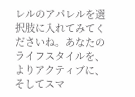レルのアパレルを選択肢に入れてみてくださいね。あなたのライフスタイルを、よりアクティブに、そしてスマ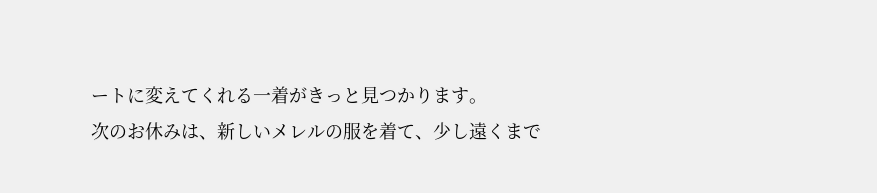ートに変えてくれる一着がきっと見つかります。
次のお休みは、新しいメレルの服を着て、少し遠くまで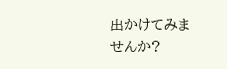出かけてみませんか?